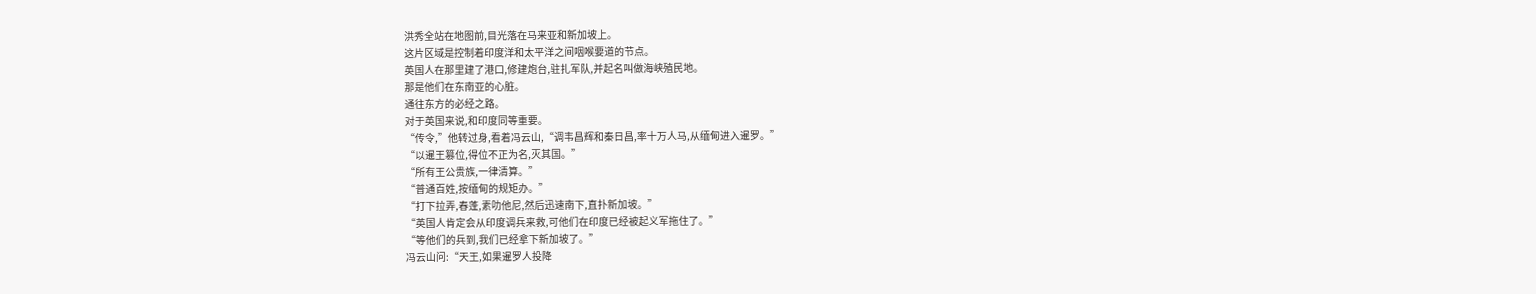洪秀全站在地图前,目光落在马来亚和新加坡上。
这片区域是控制着印度洋和太平洋之间咽喉要道的节点。
英国人在那里建了港口,修建炮台,驻扎军队,并起名叫做海峡殖民地。
那是他们在东南亚的心脏。
通往东方的必经之路。
对于英国来说,和印度同等重要。
“传令,”他转过身,看着冯云山,“调韦昌辉和秦日昌,率十万人马,从缅甸进入暹罗。”
“以暹王篡位,得位不正为名,灭其国。”
“所有王公贵族,一律清算。”
“普通百姓,按缅甸的规矩办。”
“打下拉弄,春蓬,素叻他尼,然后迅速南下,直扑新加坡。”
“英国人肯定会从印度调兵来救,可他们在印度已经被起义军拖住了。”
“等他们的兵到,我们已经拿下新加坡了。”
冯云山问:“天王,如果暹罗人投降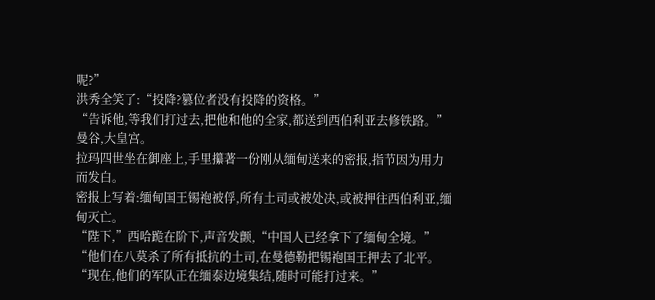呢?”
洪秀全笑了:“投降?篡位者没有投降的资格。”
“告诉他,等我们打过去,把他和他的全家,都送到西伯利亚去修铁路。”
曼谷,大皇宫。
拉玛四世坐在御座上,手里攥著一份刚从缅甸送来的密报,指节因为用力而发白。
密报上写着:缅甸国王锡袍被俘,所有土司或被处决,或被押往西伯利亚,缅甸灭亡。
“陛下,”西哈跪在阶下,声音发颤,“中国人已经拿下了缅甸全境。”
“他们在八莫杀了所有抵抗的土司,在曼德勒把锡袍国王押去了北平。
“现在,他们的军队正在缅泰边境集结,随时可能打过来。”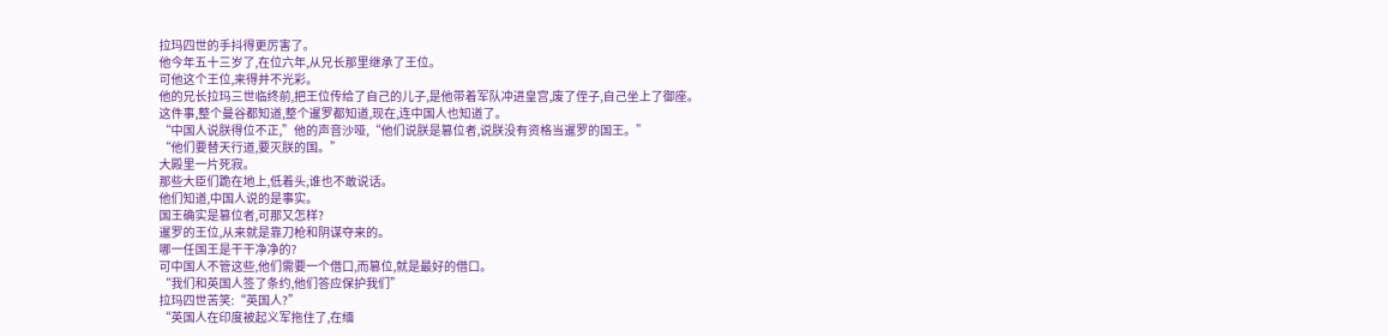拉玛四世的手抖得更厉害了。
他今年五十三岁了,在位六年,从兄长那里继承了王位。
可他这个王位,来得并不光彩。
他的兄长拉玛三世临终前,把王位传给了自己的儿子,是他带着军队冲进皇宫,废了侄子,自己坐上了御座。
这件事,整个曼谷都知道,整个暹罗都知道,现在,连中国人也知道了。
“中国人说朕得位不正,”他的声音沙哑,“他们说朕是篡位者,说朕没有资格当暹罗的国王。”
“他们要替天行道,要灭朕的国。”
大殿里一片死寂。
那些大臣们跪在地上,低着头,谁也不敢说话。
他们知道,中国人说的是事实。
国王确实是篡位者,可那又怎样?
暹罗的王位,从来就是靠刀枪和阴谋夺来的。
哪一任国王是干干净净的?
可中国人不管这些,他们需要一个借口,而篡位,就是最好的借口。
“我们和英国人签了条约,他们答应保护我们”
拉玛四世苦笑:“英国人?”
“英国人在印度被起义军拖住了,在缅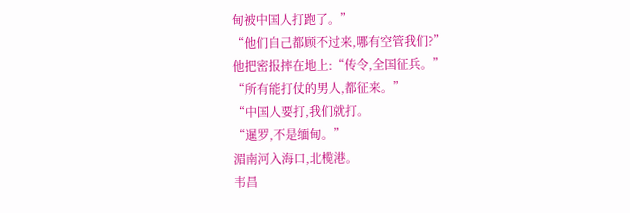甸被中国人打跑了。”
“他们自己都顾不过来,哪有空管我们?”
他把密报摔在地上:“传令,全国征兵。”
“所有能打仗的男人,都征来。”
“中国人要打,我们就打。
“暹罗,不是缅甸。”
湄南河入海口,北榄港。
韦昌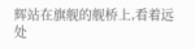辉站在旗舰的舰桥上,看着远处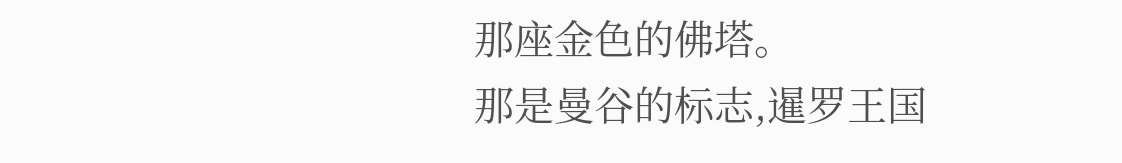那座金色的佛塔。
那是曼谷的标志,暹罗王国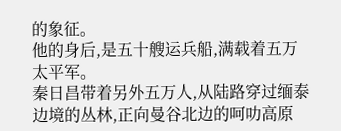的象征。
他的身后,是五十艘运兵船,满载着五万太平军。
秦日昌带着另外五万人,从陆路穿过缅泰边境的丛林,正向曼谷北边的呵叻高原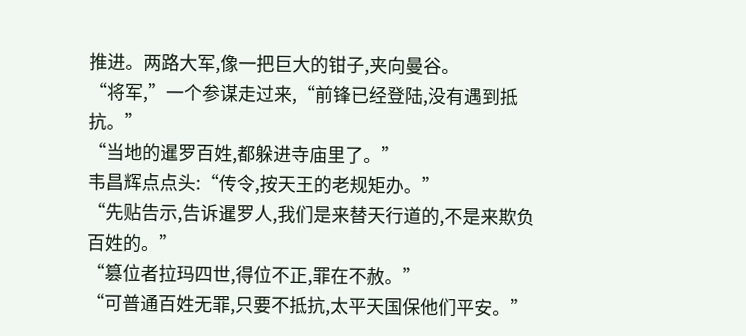推进。两路大军,像一把巨大的钳子,夹向曼谷。
“将军,”一个参谋走过来,“前锋已经登陆,没有遇到抵抗。”
“当地的暹罗百姓,都躲进寺庙里了。”
韦昌辉点点头:“传令,按天王的老规矩办。”
“先贴告示,告诉暹罗人,我们是来替天行道的,不是来欺负百姓的。”
“篡位者拉玛四世,得位不正,罪在不赦。”
“可普通百姓无罪,只要不抵抗,太平天国保他们平安。”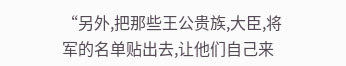“另外,把那些王公贵族,大臣,将军的名单贴出去,让他们自己来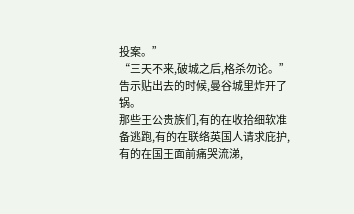投案。”
“三天不来,破城之后,格杀勿论。”
告示贴出去的时候,曼谷城里炸开了锅。
那些王公贵族们,有的在收拾细软准备逃跑,有的在联络英国人请求庇护,有的在国王面前痛哭流涕,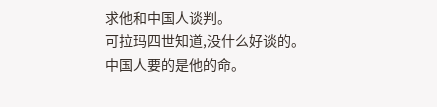求他和中国人谈判。
可拉玛四世知道,没什么好谈的。
中国人要的是他的命。